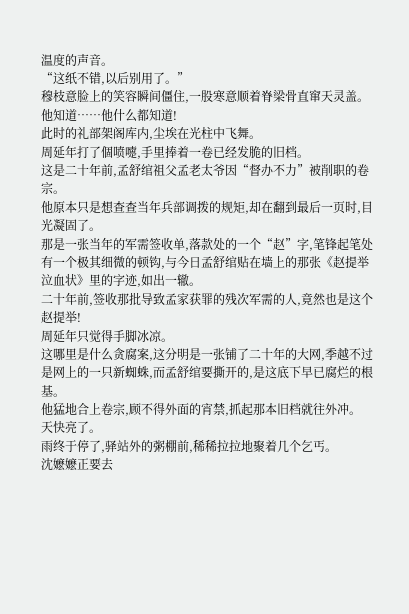温度的声音。
“这纸不错,以后别用了。”
穆枝意脸上的笑容瞬间僵住,一股寒意顺着脊梁骨直窜天灵盖。
他知道……他什么都知道!
此时的礼部架阁库内,尘埃在光柱中飞舞。
周延年打了個喷嚏,手里捧着一卷已经发脆的旧档。
这是二十年前,孟舒绾祖父孟老太爷因“督办不力”被削职的卷宗。
他原本只是想查查当年兵部调拨的规矩,却在翻到最后一页时,目光凝固了。
那是一张当年的军需签收单,落款处的一个“赵”字,笔锋起笔处有一个极其细微的顿钩,与今日孟舒绾贴在墙上的那张《赵提举泣血状》里的字迹,如出一辙。
二十年前,签收那批导致孟家获罪的残次军需的人,竟然也是这个赵提举!
周延年只觉得手脚冰凉。
这哪里是什么贪腐案,这分明是一张铺了二十年的大网,季越不过是网上的一只新蜘蛛,而孟舒绾要撕开的,是这底下早已腐烂的根基。
他猛地合上卷宗,顾不得外面的宵禁,抓起那本旧档就往外冲。
天快亮了。
雨终于停了,驿站外的粥棚前,稀稀拉拉地聚着几个乞丐。
沈嬷嬷正要去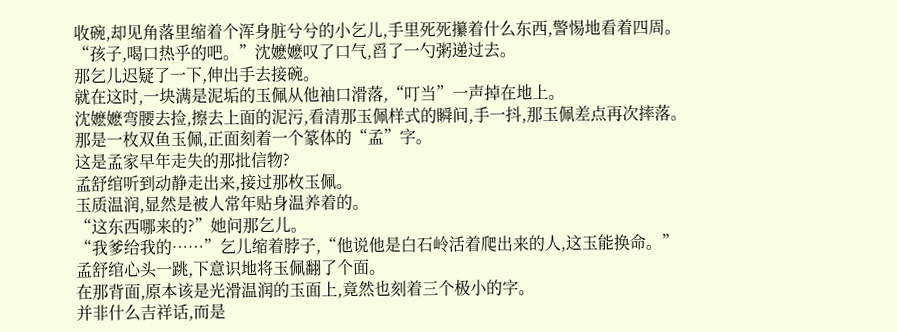收碗,却见角落里缩着个浑身脏兮兮的小乞儿,手里死死攥着什么东西,警惕地看着四周。
“孩子,喝口热乎的吧。”沈嬷嬷叹了口气,舀了一勺粥递过去。
那乞儿迟疑了一下,伸出手去接碗。
就在这时,一块满是泥垢的玉佩从他袖口滑落,“叮当”一声掉在地上。
沈嬷嬷弯腰去捡,擦去上面的泥污,看清那玉佩样式的瞬间,手一抖,那玉佩差点再次摔落。
那是一枚双鱼玉佩,正面刻着一个篆体的“孟”字。
这是孟家早年走失的那批信物?
孟舒绾听到动静走出来,接过那枚玉佩。
玉质温润,显然是被人常年贴身温养着的。
“这东西哪来的?”她问那乞儿。
“我爹给我的……”乞儿缩着脖子,“他说他是白石岭活着爬出来的人,这玉能换命。”
孟舒绾心头一跳,下意识地将玉佩翻了个面。
在那背面,原本该是光滑温润的玉面上,竟然也刻着三个极小的字。
并非什么吉祥话,而是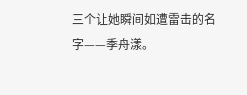三个让她瞬间如遭雷击的名字——季舟漾。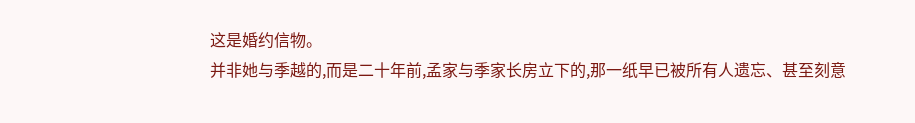这是婚约信物。
并非她与季越的,而是二十年前,孟家与季家长房立下的,那一纸早已被所有人遗忘、甚至刻意